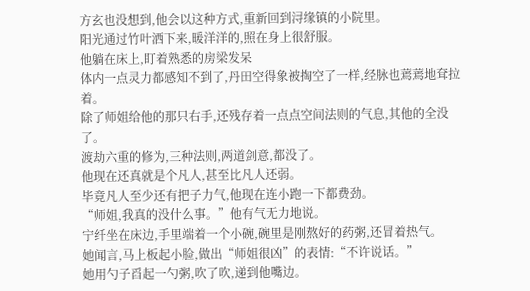方玄也没想到,他会以这种方式,重新回到浔缘镇的小院里。
阳光通过竹叶洒下来,暖洋洋的,照在身上很舒服。
他躺在床上,盯着熟悉的房梁发呆
体内一点灵力都感知不到了,丹田空得象被掏空了一样,经脉也蔫蔫地耷拉着。
除了师姐给他的那只右手,还残存着一点点空间法则的气息,其他的全没了。
渡劫六重的修为,三种法则,两道剑意,都没了。
他现在还真就是个凡人,甚至比凡人还弱。
毕竟凡人至少还有把子力气,他现在连小跑一下都费劲。
“师姐,我真的没什么事。”他有气无力地说。
宁纤坐在床边,手里端着一个小碗,碗里是刚熬好的药粥,还冒着热气。
她闻言,马上板起小脸,做出“师姐很凶”的表情:“不许说话。”
她用勺子舀起一勺粥,吹了吹,递到他嘴边。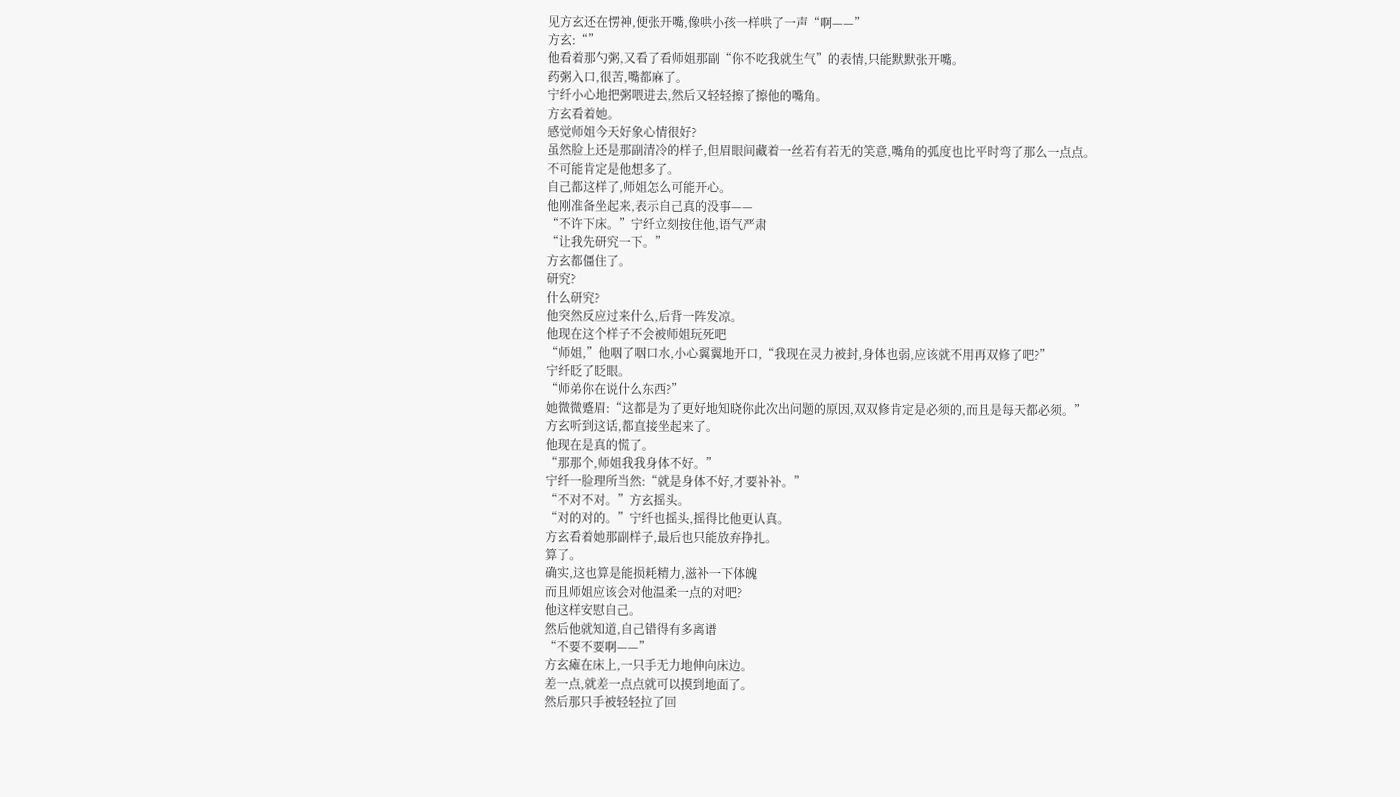见方玄还在愣神,便张开嘴,像哄小孩一样哄了一声“啊——”
方玄:“”
他看着那勺粥,又看了看师姐那副“你不吃我就生气”的表情,只能默默张开嘴。
药粥入口,很苦,嘴都麻了。
宁纤小心地把粥喂进去,然后又轻轻擦了擦他的嘴角。
方玄看着她。
感觉师姐今天好象心情很好?
虽然脸上还是那副清冷的样子,但眉眼间藏着一丝若有若无的笑意,嘴角的弧度也比平时弯了那么一点点。
不可能肯定是他想多了。
自己都这样了,师姐怎么可能开心。
他刚准备坐起来,表示自己真的没事——
“不许下床。”宁纤立刻按住他,语气严肃
“让我先研究一下。”
方玄都僵住了。
研究?
什么研究?
他突然反应过来什么,后背一阵发凉。
他现在这个样子不会被师姐玩死吧
“师姐,”他咽了咽口水,小心翼翼地开口,“我现在灵力被封,身体也弱,应该就不用再双修了吧?”
宁纤眨了眨眼。
“师弟你在说什么东西?”
她微微蹙眉:“这都是为了更好地知晓你此次出问题的原因,双双修肯定是必须的,而且是每天都必须。”
方玄听到这话,都直接坐起来了。
他现在是真的慌了。
“那那个,师姐我我身体不好。”
宁纤一脸理所当然:“就是身体不好,才要补补。”
“不对不对。”方玄摇头。
“对的对的。”宁纤也摇头,摇得比他更认真。
方玄看着她那副样子,最后也只能放弃挣扎。
算了。
确实,这也算是能损耗精力,滋补一下体魄
而且师姐应该会对他温柔一点的对吧?
他这样安慰自己。
然后他就知道,自己错得有多离谱
“不要不要啊——”
方玄瘫在床上,一只手无力地伸向床边。
差一点,就差一点点就可以摸到地面了。
然后那只手被轻轻拉了回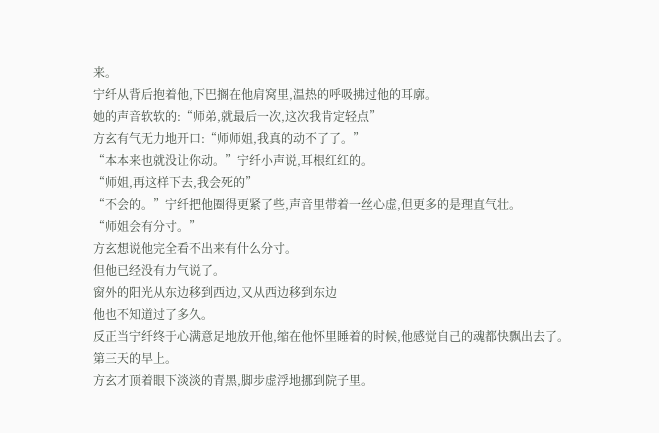来。
宁纤从背后抱着他,下巴搁在他肩窝里,温热的呼吸拂过他的耳廓。
她的声音软软的:“师弟,就最后一次,这次我肯定轻点”
方玄有气无力地开口:“师师姐,我真的动不了了。”
“本本来也就没让你动。”宁纤小声说,耳根红红的。
“师姐,再这样下去,我会死的”
“不会的。”宁纤把他圈得更紧了些,声音里带着一丝心虚,但更多的是理直气壮。
“师姐会有分寸。”
方玄想说他完全看不出来有什么分寸。
但他已经没有力气说了。
窗外的阳光从东边移到西边,又从西边移到东边
他也不知道过了多久。
反正当宁纤终于心满意足地放开他,缩在他怀里睡着的时候,他感觉自己的魂都快飘出去了。
第三天的早上。
方玄才顶着眼下淡淡的青黑,脚步虚浮地挪到院子里。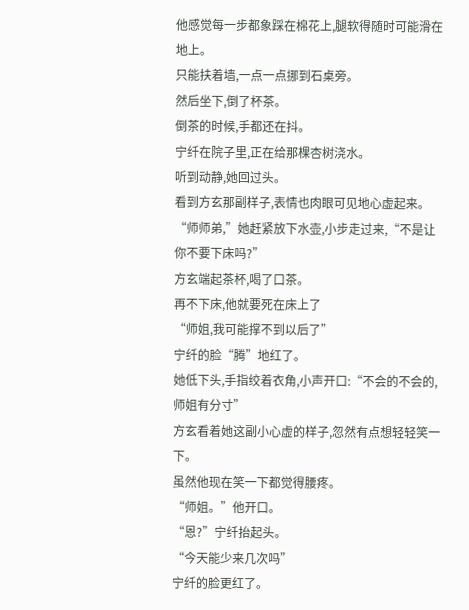他感觉每一步都象踩在棉花上,腿软得随时可能滑在地上。
只能扶着墙,一点一点挪到石桌旁。
然后坐下,倒了杯茶。
倒茶的时候,手都还在抖。
宁纤在院子里,正在给那棵杏树浇水。
听到动静,她回过头。
看到方玄那副样子,表情也肉眼可见地心虚起来。
“师师弟,”她赶紧放下水壶,小步走过来,“不是让你不要下床吗?”
方玄端起茶杯,喝了口茶。
再不下床,他就要死在床上了
“师姐,我可能撑不到以后了”
宁纤的脸“腾”地红了。
她低下头,手指绞着衣角,小声开口:“不会的不会的,师姐有分寸”
方玄看着她这副小心虚的样子,忽然有点想轻轻笑一下。
虽然他现在笑一下都觉得腰疼。
“师姐。”他开口。
“恩?”宁纤抬起头。
“今天能少来几次吗”
宁纤的脸更红了。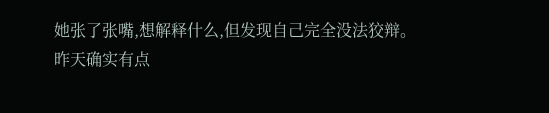她张了张嘴,想解释什么,但发现自己完全没法狡辩。
昨天确实有点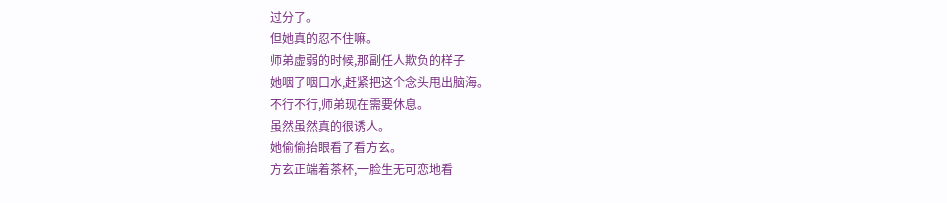过分了。
但她真的忍不住嘛。
师弟虚弱的时候,那副任人欺负的样子
她咽了咽口水,赶紧把这个念头甩出脑海。
不行不行,师弟现在需要休息。
虽然虽然真的很诱人。
她偷偷抬眼看了看方玄。
方玄正端着茶杯,一脸生无可恋地看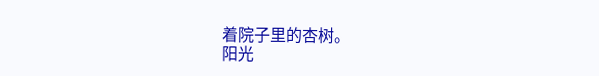着院子里的杏树。
阳光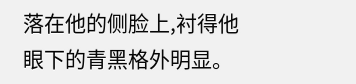落在他的侧脸上,衬得他眼下的青黑格外明显。